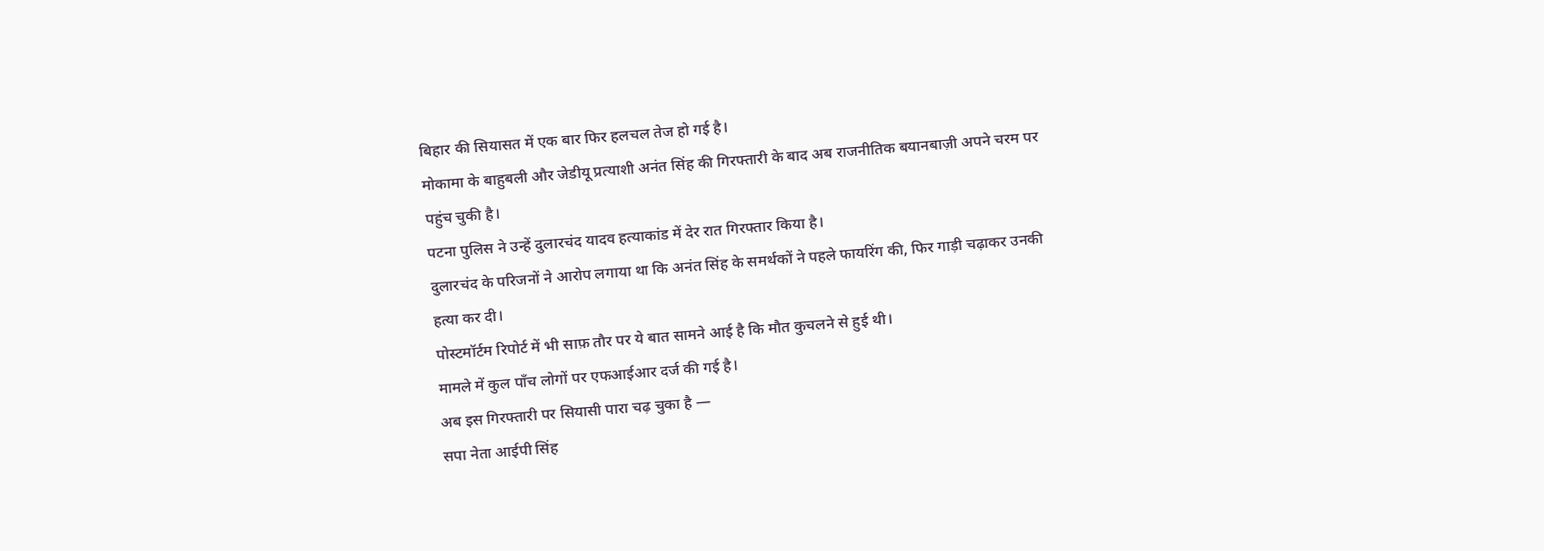बिहार की सियासत में एक बार फिर हलचल तेज हो गई है।
मोकामा के बाहुबली और जेडीयू प्रत्याशी अनंत सिंह की गिरफ्तारी के बाद अब राजनीतिक बयानबाज़ी अपने चरम पर पहुंच चुकी है।
पटना पुलिस ने उन्हें दुलारचंद यादव हत्याकांड में देर रात गिरफ्तार किया है।
दुलारचंद के परिजनों ने आरोप लगाया था कि अनंत सिंह के समर्थकों ने पहले फायरिंग की, फिर गाड़ी चढ़ाकर उनकी हत्या कर दी।
पोस्टमॉर्टम रिपोर्ट में भी साफ़ तौर पर ये बात सामने आई है कि मौत कुचलने से हुई थी।
मामले में कुल पाँच लोगों पर एफआईआर दर्ज की गई है।
अब इस गिरफ्तारी पर सियासी पारा चढ़ चुका है —
सपा नेता आईपी सिंह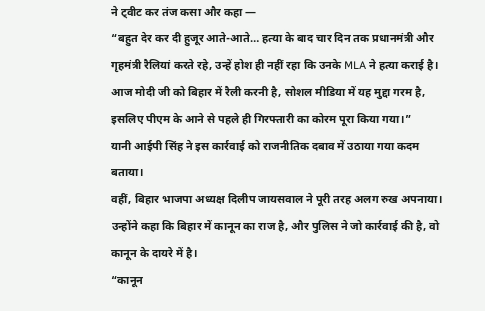ने ट्वीट कर तंज कसा और कहा —
“बहुत देर कर दी हुजूर आते-आते… हत्या के बाद चार दिन तक प्रधानमंत्री और गृहमंत्री रैलियां करते रहे, उन्हें होश ही नहीं रहा कि उनके MLA ने हत्या कराई है।
आज मोदी जी को बिहार में रैली करनी है, सोशल मीडिया में यह मुद्दा गरम है, इसलिए पीएम के आने से पहले ही गिरफ्तारी का कोरम पूरा किया गया।”
यानी आईपी सिंह ने इस कार्रवाई को राजनीतिक दबाव में उठाया गया कदम बताया।
वहीं, बिहार भाजपा अध्यक्ष दिलीप जायसवाल ने पूरी तरह अलग रुख अपनाया।
उन्होंने कहा कि बिहार में कानून का राज है, और पुलिस ने जो कार्रवाई की है, वो कानून के दायरे में है।
“कानून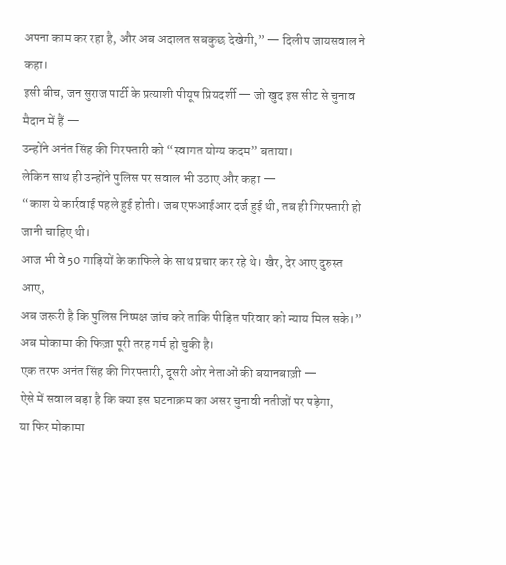अपना काम कर रहा है, और अब अदालत सबकुछ देखेगी,” — दिलीप जायसवाल ने कहा।
इसी बीच, जन सुराज पार्टी के प्रत्याशी पीयूष प्रियदर्शी — जो खुद इस सीट से चुनाव मैदान में हैं —
उन्होंने अनंत सिंह की गिरफ्तारी को “स्वागत योग्य कदम” बताया।
लेकिन साथ ही उन्होंने पुलिस पर सवाल भी उठाए और कहा —
“काश ये कार्रवाई पहले हुई होती। जब एफआईआर दर्ज हुई थी, तब ही गिरफ्तारी हो जानी चाहिए थी।
आज भी वे 50 गाड़ियों के काफिले के साथ प्रचार कर रहे थे। खैर, देर आए दुरुस्त आए,
अब जरूरी है कि पुलिस निष्पक्ष जांच करे ताकि पीड़ित परिवार को न्याय मिल सके।”
अब मोकामा की फिज़ा पूरी तरह गर्म हो चुकी है।
एक तरफ अनंत सिंह की गिरफ्तारी, दूसरी ओर नेताओं की बयानबाज़ी —
ऐसे में सवाल बड़ा है कि क्या इस घटनाक्रम का असर चुनावी नतीजों पर पड़ेगा,
या फिर मोकामा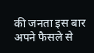की जनता इस बार अपने फैसले से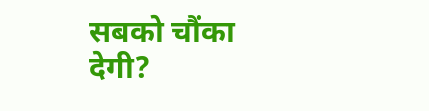सबको चौंका देगी?